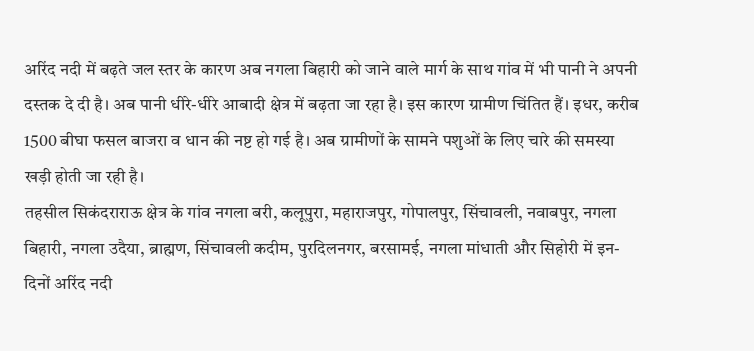अरिंद नदी में बढ़ते जल स्तर के कारण अब नगला बिहारी को जाने वाले मार्ग के साथ गांव में भी पानी ने अपनी दस्तक दे दी है। अब पानी धीरे-धीरे आबादी क्षेत्र में बढ़ता जा रहा है। इस कारण ग्रामीण चिंतित हैं। इधर, करीब 1500 बीघा फसल बाजरा व धान की नष्ट हो गई है। अब ग्रामीणों के सामने पशुओं के लिए चारे की समस्या खड़ी होती जा रही है।
तहसील सिकंदराराऊ क्षेत्र के गांव नगला बरी, कलूपुरा, महाराजपुर, गोपालपुर, सिंचावली, नवाबपुर, नगला बिहारी, नगला उदैया, ब्राह्मण, सिंचावली कदीम, पुरदिलनगर, बरसामई, नगला मांधाती और सिहोरी में इन-दिनों अरिंद नदी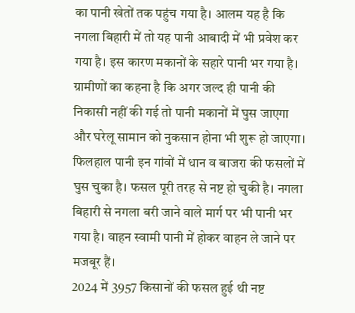का पानी खेतों तक पहुंच गया है। आलम यह है कि नगला बिहारी में तो यह पानी आबादी में भी प्रवेश कर गया है। इस कारण मकानों के सहारे पानी भर गया है।
ग्रामीणों का कहना है कि अगर जल्द ही पानी की निकासी नहीं की गई तो पानी मकानों में घुस जाएगा और घरेलू सामान को नुकसान होना भी शुरू हो जाएगा। फिलहाल पानी इन गांवों में धान व बाजरा की फसलों में घुस चुका है। फसल पूरी तरह से नष्ट हो चुकी है। नगला बिहारी से नगला बरी जाने वाले मार्ग पर भी पानी भर गया है। वाहन स्वामी पानी में होकर वाहन ले जाने पर मजबूर हैं।
2024 में 3957 किसानों की फसल हुई थी नष्ट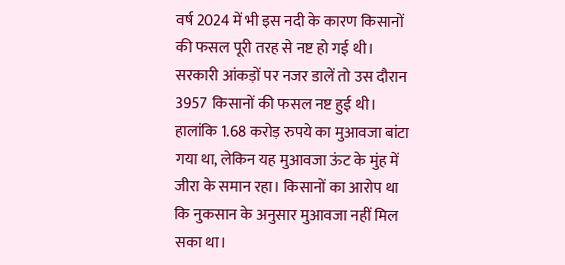वर्ष 2024 में भी इस नदी के कारण किसानों की फसल पूरी तरह से नष्ट हो गई थी। सरकारी आंकड़ों पर नजर डालें तो उस दौरान 3957 किसानों की फसल नष्ट हुई थी। हालांकि 1.68 करोड़ रुपये का मुआवजा बांटा गया था, लेकिन यह मुआवजा ऊंट के मुंह में जीरा के समान रहा। किसानों का आरोप था कि नुकसान के अनुसार मुआवजा नहीं मिल सका था।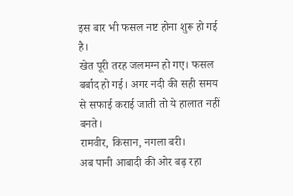इस बार भी फसल नष्ट होना शुरू हो गई है।
खेत पूरी तरह जलमग्न हो गए। फसल बर्बाद हो गई। अगर नदी की सही समय से सफाई कराई जाती तो ये हालात नहीं बनते।
रामवीर, किसान, नगला बरी।
अब पानी आबादी की ओर बढ़ रहा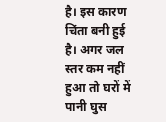है। इस कारण चिंता बनी हुई है। अगर जल स्तर कम नहीं हुआ तो घरों में पानी घुस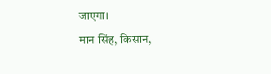जाएगा।
मान सिंह, किसान,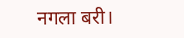नगला बरी।